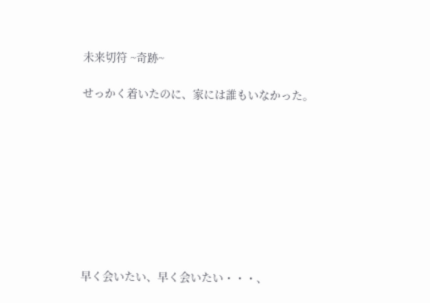未来切符 ~奇跡~

せっかく着いたのに、家には誰もいなかった。









早く会いたい、早く会いたい・・・、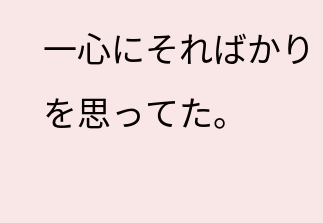一心にそればかりを思ってた。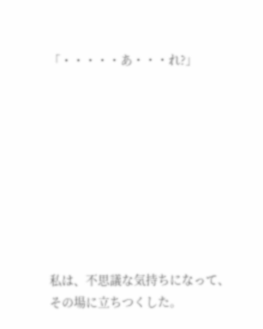「・・・・・あ・・・れ?」









私は、不思議な気持ちになって、その場に立ちつくした。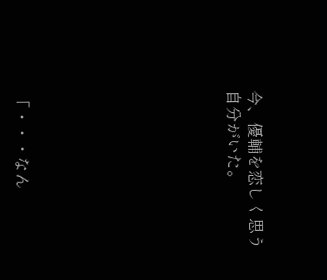今、優輔を恋しく思う自分がいた。









「・・・なん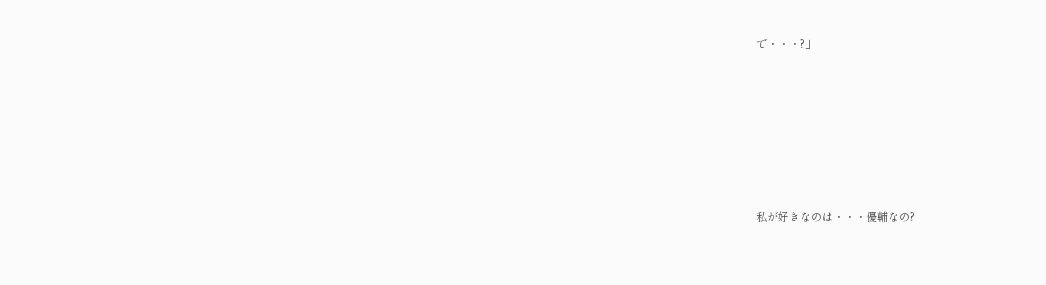で・・・?」









私が好きなのは・・・優輔なの?